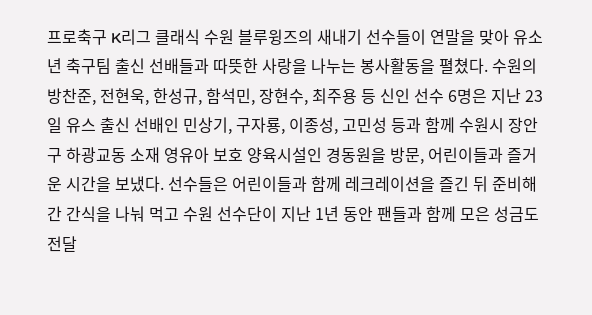프로축구 K리그 클래식 수원 블루윙즈의 새내기 선수들이 연말을 맞아 유소년 축구팀 출신 선배들과 따뜻한 사랑을 나누는 봉사활동을 펼쳤다. 수원의 방찬준, 전현욱, 한성규, 함석민, 장현수, 최주용 등 신인 선수 6명은 지난 23일 유스 출신 선배인 민상기, 구자룡, 이종성, 고민성 등과 함께 수원시 장안구 하광교동 소재 영유아 보호 양육시설인 경동원을 방문, 어린이들과 즐거운 시간을 보냈다. 선수들은 어린이들과 함께 레크레이션을 즐긴 뒤 준비해 간 간식을 나눠 먹고 수원 선수단이 지난 1년 동안 팬들과 함께 모은 성금도 전달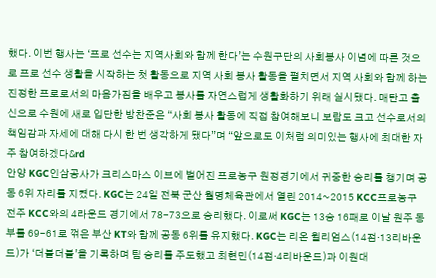했다. 이번 행사는 ‘프로 선수는 지역사회와 함께 한다’는 수원구단의 사회봉사 이념에 따른 것으로 프로 선수 생활을 시작하는 첫 활동으로 지역 사회 봉사 활동을 펼치면서 지역 사회와 함께 하는 진정한 프로로서의 마음가짐을 배우고 봉사를 자연스럽게 생활화하기 위래 실시됐다. 매탄고 출신으로 수원에 새로 입단한 방찬준은 “사회 봉사 활동에 직접 참여해보니 보람도 크고 선수로서의 책임감과 자세에 대해 다시 한 번 생각하게 됐다”며 “앞으로도 이처럼 의미있는 행사에 최대한 자주 참여하겠다&rd
안양 KGC인삼공사가 크리스마스 이브에 벌어진 프로농구 원정경기에서 귀중한 승리를 챙기며 공동 6위 자리를 지켰다. KGC는 24일 전북 군산 월명체육관에서 열린 2014~2015 KCC프로농구 전주 KCC와의 4라운드 경기에서 78-73으로 승리했다. 이로써 KGC는 13승 16패로 이날 원주 동부를 69-61로 꺾은 부산 KT와 함께 공동 6위를 유지했다. KGC는 리온 윌리엄스(14점·13리바운드)가 ‘더블더블’을 기록하며 팀 승리를 주도했고 최현민(14점·4리바운드)과 이원대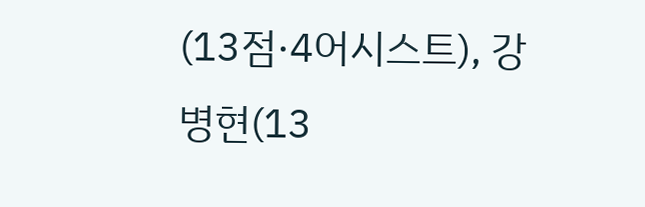(13점·4어시스트), 강병현(13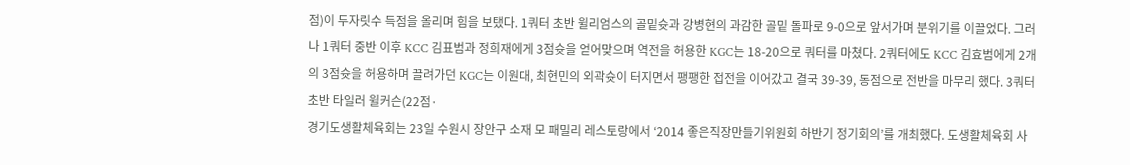점)이 두자릿수 득점을 올리며 힘을 보탰다. 1쿼터 초반 윌리엄스의 골밑슛과 강병현의 과감한 골밑 돌파로 9-0으로 앞서가며 분위기를 이끌었다. 그러나 1쿼터 중반 이후 KCC 김표범과 정희재에게 3점슛을 얻어맞으며 역전을 허용한 KGC는 18-20으로 쿼터를 마쳤다. 2쿼터에도 KCC 김효범에게 2개의 3점슛을 허용하며 끌려가던 KGC는 이원대, 최현민의 외곽슛이 터지면서 팽팽한 접전을 이어갔고 결국 39-39, 동점으로 전반을 마무리 했다. 3쿼터 초반 타일러 윌커슨(22점·
경기도생활체육회는 23일 수원시 장안구 소재 모 패밀리 레스토랑에서 ‘2014 좋은직장만들기위원회 하반기 정기회의’를 개최했다. 도생활체육회 사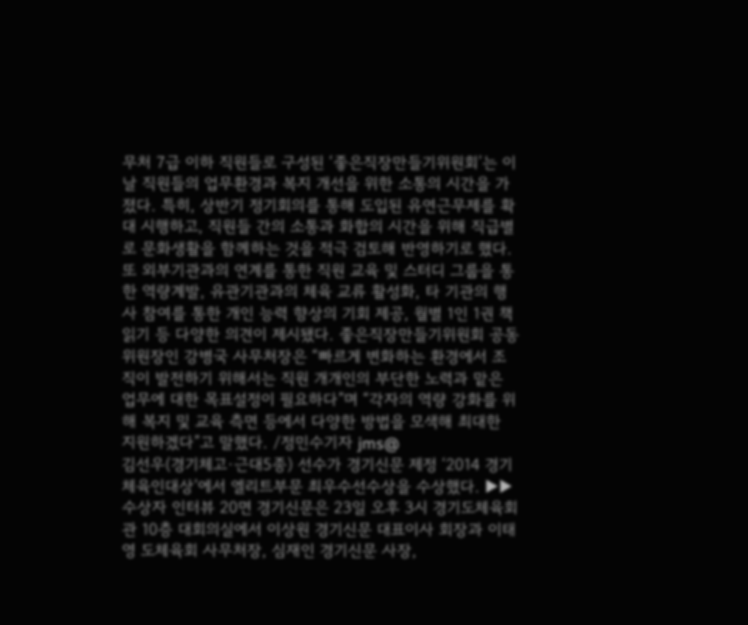무처 7급 이하 직원들로 구성된 ‘좋은직장만들기위원회’는 이날 직원들의 업무환경과 복지 개선을 위한 소통의 시간을 가졌다. 특히, 상반기 정기회의를 통해 도입된 유연근무제를 확대 시행하고, 직원들 간의 소통과 화합의 시간을 위해 직급별로 문화생활을 함께하는 것을 적극 검토해 반영하기로 했다. 또 외부기관과의 연계를 통한 직원 교육 및 스터디 그룹을 통한 역량계발, 유관기관과의 체육 교류 활성화, 타 기관의 행사 참여를 통한 개인 능력 향상의 기회 제공, 월별 1인 1권 책읽기 등 다양한 의견이 제시됐다. 좋은직장만들기위원회 공동위원장인 강병국 사무처장은 “빠르게 변화하는 환경에서 조직이 발전하기 위해서는 직원 개개인의 부단한 노력과 맡은 업무에 대한 목표설정이 필요하다”며 “각자의 역량 강화를 위해 복지 및 교육 측면 등에서 다양한 방법을 모색해 최대한 지원하겠다”고 말했다. /정민수기자 jms@
김선우(경기체고·근대5종) 선수가 경기신문 제정 ‘2014 경기체육인대상’에서 엘리트부문 최우수선수상을 수상했다. ▶▶수상자 인터뷰 20면 경기신문은 23일 오후 3시 경기도체육회관 10층 대회의실에서 이상원 경기신문 대표이사 회장과 이태영 도체육회 사무처장, 심재인 경기신문 사장,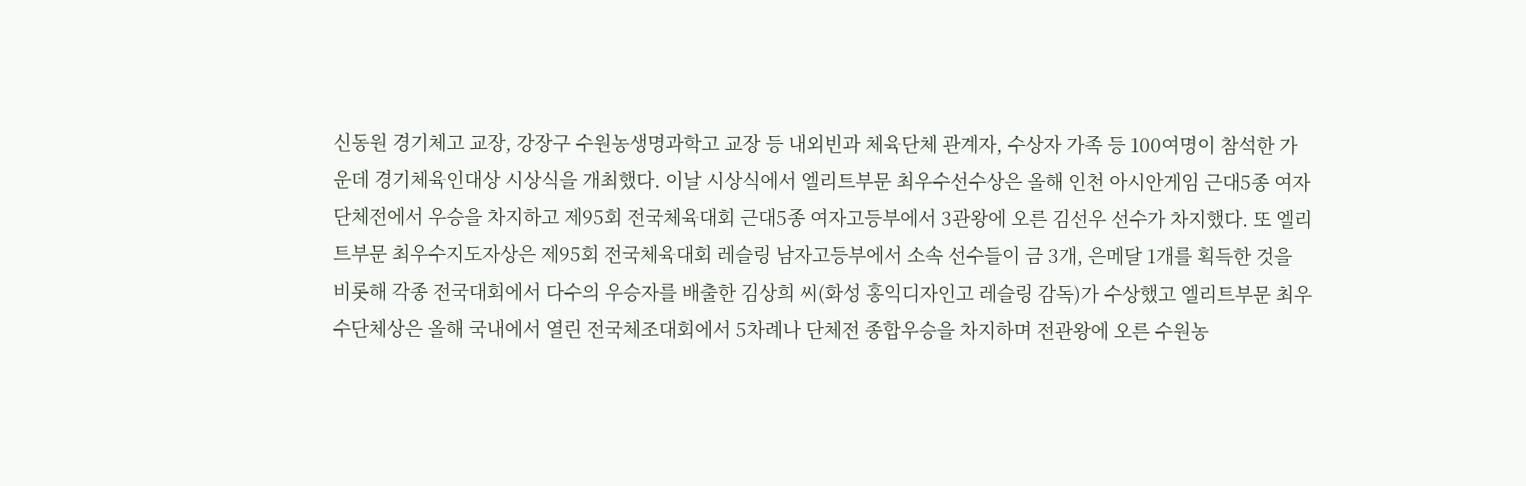신동원 경기체고 교장, 강장구 수원농생명과학고 교장 등 내외빈과 체육단체 관계자, 수상자 가족 등 100여명이 참석한 가운데 경기체육인대상 시상식을 개최했다. 이날 시상식에서 엘리트부문 최우수선수상은 올해 인천 아시안게임 근대5종 여자 단체전에서 우승을 차지하고 제95회 전국체육대회 근대5종 여자고등부에서 3관왕에 오른 김선우 선수가 차지했다. 또 엘리트부문 최우수지도자상은 제95회 전국체육대회 레슬링 남자고등부에서 소속 선수들이 금 3개, 은메달 1개를 획득한 것을 비롯해 각종 전국대회에서 다수의 우승자를 배출한 김상희 씨(화성 홍익디자인고 레슬링 감독)가 수상했고 엘리트부문 최우수단체상은 올해 국내에서 열린 전국체조대회에서 5차례나 단체전 종합우승을 차지하며 전관왕에 오른 수원농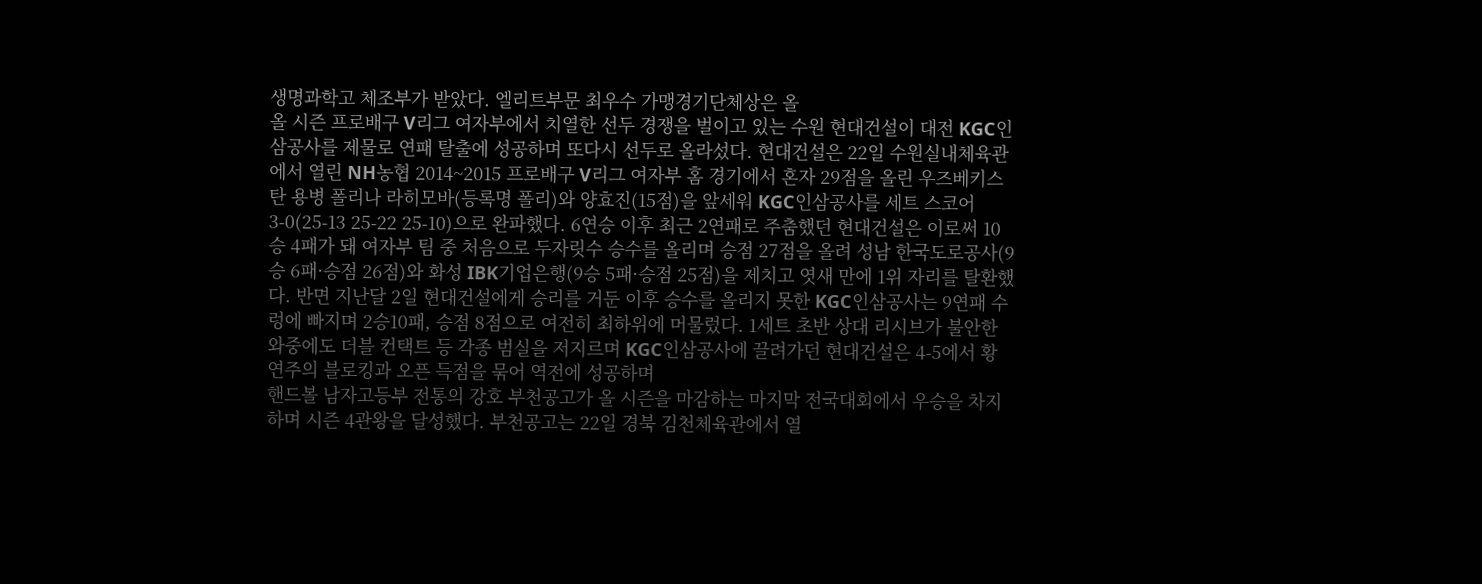생명과학고 체조부가 받았다. 엘리트부문 최우수 가맹경기단체상은 올
올 시즌 프로배구 V리그 여자부에서 치열한 선두 경쟁을 벌이고 있는 수원 현대건설이 대전 KGC인삼공사를 제물로 연패 탈출에 성공하며 또다시 선두로 올라섰다. 현대건설은 22일 수원실내체육관에서 열린 NH농협 2014~2015 프로배구 V리그 여자부 홈 경기에서 혼자 29점을 올린 우즈베키스탄 용병 폴리나 라히모바(등록명 폴리)와 양효진(15점)을 앞세워 KGC인삼공사를 세트 스코어 3-0(25-13 25-22 25-10)으로 완파했다. 6연승 이후 최근 2연패로 주춤했던 현대건설은 이로써 10승 4패가 돼 여자부 팀 중 처음으로 두자릿수 승수를 올리며 승점 27점을 올려 성남 한국도로공사(9승 6패·승점 26점)와 화성 IBK기업은행(9승 5패·승점 25점)을 제치고 엿새 만에 1위 자리를 탈환했다. 반면 지난달 2일 현대건설에게 승리를 거둔 이후 승수를 올리지 못한 KGC인삼공사는 9연패 수렁에 빠지며 2승10패, 승점 8점으로 여전히 최하위에 머물렀다. 1세트 초반 상대 리시브가 불안한 와중에도 더블 컨택트 등 각종 범실을 저지르며 KGC인삼공사에 끌려가던 현대건설은 4-5에서 황연주의 블로킹과 오픈 득점을 묶어 역전에 성공하며
핸드볼 남자고등부 전통의 강호 부천공고가 올 시즌을 마감하는 마지막 전국대회에서 우승을 차지하며 시즌 4관왕을 달성했다. 부천공고는 22일 경북 김천체육관에서 열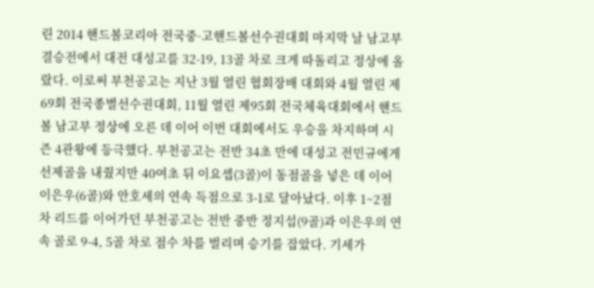린 2014 핸드볼코리아 전국중·고핸드볼선수권대회 마지막 날 남고부 결승전에서 대전 대성고를 32-19, 13골 차로 크게 따돌리고 정상에 올랐다. 이로써 부천공고는 지난 3월 열린 협회장배 대회와 4월 열린 제69회 전국종별선수권대회, 11월 열린 제95회 전국체육대회에서 핸드볼 남고부 정상에 오른 데 이어 이번 대회에서도 우승을 차지하며 시즌 4관왕에 등극했다. 부천공고는 전반 34초 만에 대성고 전민규에게 선제골을 내줬지만 40여초 뒤 이요셉(3골)이 동점골을 넣은 데 이어 이은우(6골)와 안호세의 연속 득점으로 3-1로 달아났다. 이후 1~2점 차 리드를 이어가던 부천공고는 전반 중반 정지섭(9골)과 이은우의 연속 골로 9-4, 5골 차로 점수 차를 벌리며 승기를 잡았다. 기세가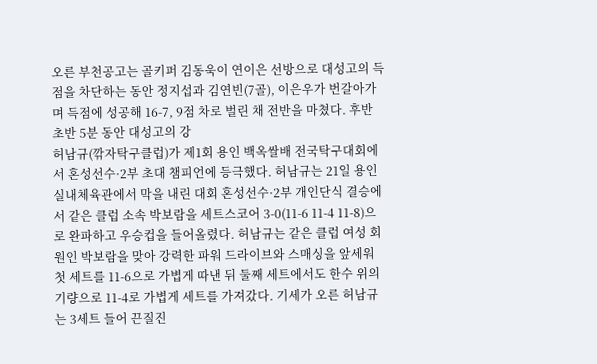오른 부천공고는 골키퍼 김동욱이 연이은 선방으로 대성고의 득점을 차단하는 동안 정지섭과 김연빈(7골), 이은우가 번갈아가며 득점에 성공해 16-7, 9점 차로 벌린 채 전반을 마쳤다. 후반 초반 5분 동안 대성고의 강
허남규(깎자탁구클럽)가 제1회 용인 백옥쌀배 전국탁구대회에서 혼성선수·2부 초대 챔피언에 등극했다. 허남규는 21일 용인실내체육관에서 막을 내린 대회 혼성선수·2부 개인단식 결승에서 같은 클럽 소속 박보람을 세트스코어 3-0(11-6 11-4 11-8)으로 완파하고 우승컵을 들어올렸다. 허남규는 같은 클럽 여성 회원인 박보람을 맞아 강력한 파워 드라이브와 스매싱을 앞세워 첫 세트를 11-6으로 가볍게 따낸 뒤 둘째 세트에서도 한수 위의 기량으로 11-4로 가볍게 세트를 가져갔다. 기세가 오른 허남규는 3세트 들어 끈질진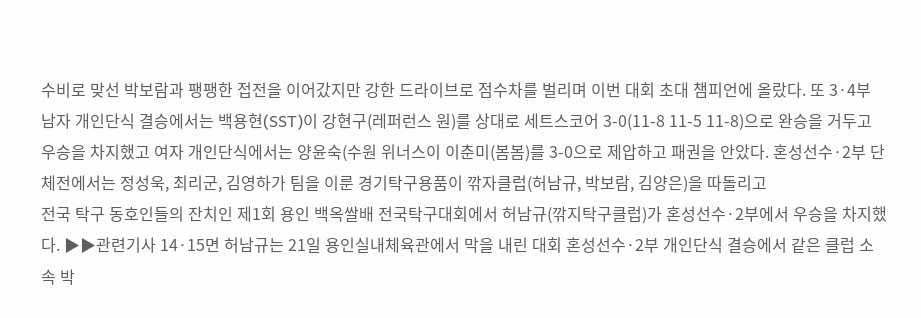수비로 맞선 박보람과 팽팽한 접전을 이어갔지만 강한 드라이브로 점수차를 벌리며 이번 대회 초대 챔피언에 올랐다. 또 3·4부 남자 개인단식 결승에서는 백용현(SST)이 강현구(레퍼런스 원)를 상대로 세트스코어 3-0(11-8 11-5 11-8)으로 완승을 거두고 우승을 차지했고 여자 개인단식에서는 양윤숙(수원 위너스이 이춘미(봄봄)를 3-0으로 제압하고 패권을 안았다. 혼성선수·2부 단체전에서는 정성욱, 최리군, 김영하가 팀을 이룬 경기탁구용품이 깎자클럽(허남규, 박보람, 김양은)을 따돌리고
전국 탁구 동호인들의 잔치인 제1회 용인 백옥쌀배 전국탁구대회에서 허남규(깎지탁구클럽)가 혼성선수·2부에서 우승을 차지했다. ▶▶관련기사 14·15면 허남규는 21일 용인실내체육관에서 막을 내린 대회 혼성선수·2부 개인단식 결승에서 같은 클럽 소속 박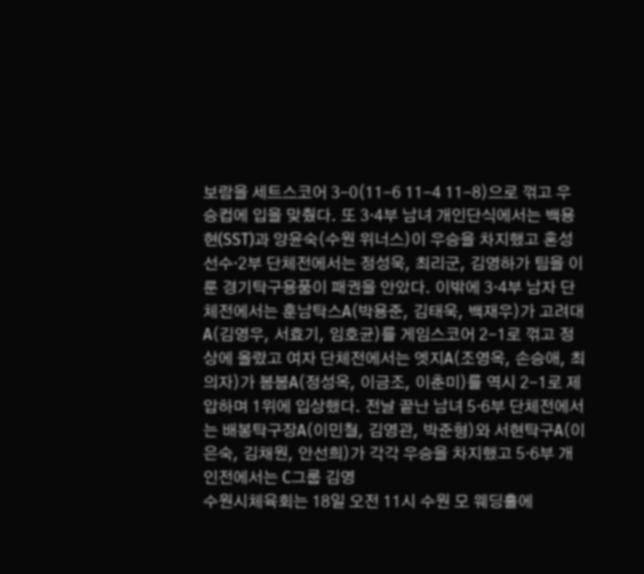보람을 세트스코어 3-0(11-6 11-4 11-8)으로 꺾고 우승컵에 입을 맞췄다. 또 3·4부 남녀 개인단식에서는 백용현(SST)과 양윤숙(수원 위너스)이 우승을 차지했고 혼성선수·2부 단체전에서는 정성욱, 최리군, 김영하가 팀을 이룬 경기탁구용품이 패권을 안았다. 이밖에 3·4부 남자 단체전에서는 훈남탁스A(박용준, 김태욱, 백재우)가 고려대A(김영우, 서효기, 임호균)를 게임스코어 2-1로 꺾고 정상에 올랐고 여자 단체전에서는 엣지A(조영옥, 손승애, 최의자)가 봄봄A(정성옥, 이금조, 이춘미)를 역시 2-1로 제압하며 1위에 입상했다. 전날 끝난 남녀 5·6부 단체전에서는 배봉탁구장A(이민철, 김영관, 박준형)와 서현탁구A(이은숙, 김채원, 안선희)가 각각 우승을 차지했고 5·6부 개인전에서는 C그룹 김영
수원시체육회는 18일 오전 11시 수원 모 웨딩홀에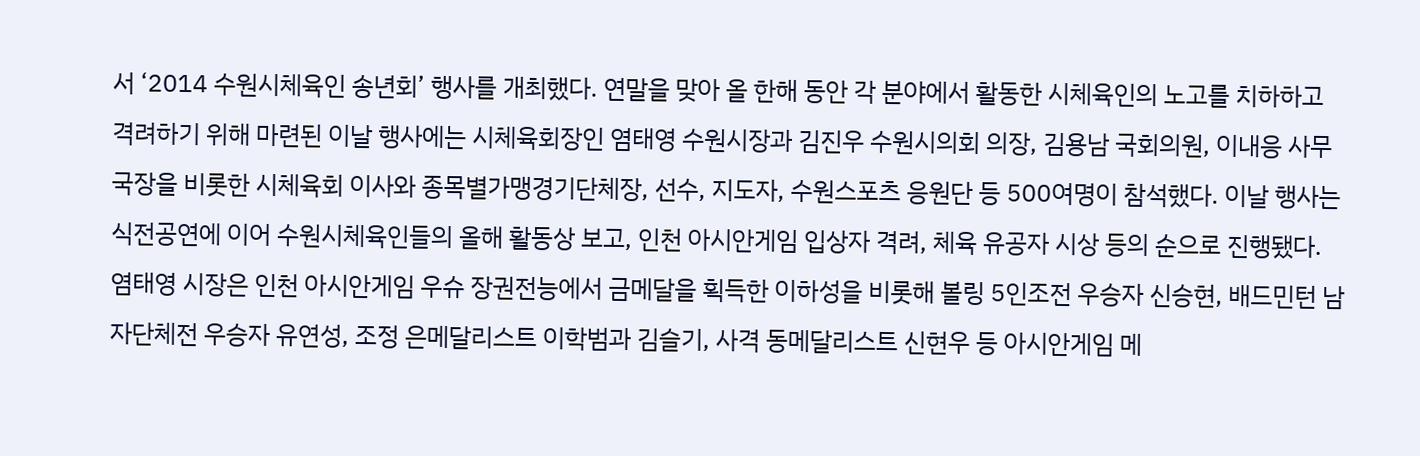서 ‘2014 수원시체육인 송년회’ 행사를 개최했다. 연말을 맞아 올 한해 동안 각 분야에서 활동한 시체육인의 노고를 치하하고 격려하기 위해 마련된 이날 행사에는 시체육회장인 염태영 수원시장과 김진우 수원시의회 의장, 김용남 국회의원, 이내응 사무국장을 비롯한 시체육회 이사와 종목별가맹경기단체장, 선수, 지도자, 수원스포츠 응원단 등 500여명이 참석했다. 이날 행사는 식전공연에 이어 수원시체육인들의 올해 활동상 보고, 인천 아시안게임 입상자 격려, 체육 유공자 시상 등의 순으로 진행됐다. 염태영 시장은 인천 아시안게임 우슈 장권전능에서 금메달을 획득한 이하성을 비롯해 볼링 5인조전 우승자 신승현, 배드민턴 남자단체전 우승자 유연성, 조정 은메달리스트 이학범과 김슬기, 사격 동메달리스트 신현우 등 아시안게임 메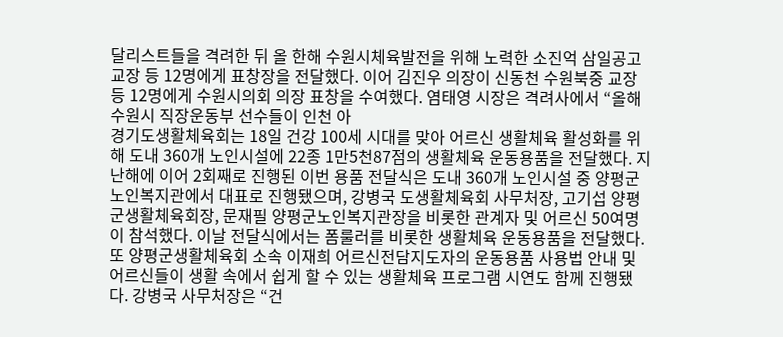달리스트들을 격려한 뒤 올 한해 수원시체육발전을 위해 노력한 소진억 삼일공고 교장 등 12명에게 표창장을 전달했다. 이어 김진우 의장이 신동천 수원북중 교장 등 12명에게 수원시의회 의장 표창을 수여했다. 염태영 시장은 격려사에서 “올해 수원시 직장운동부 선수들이 인천 아
경기도생활체육회는 18일 건강 100세 시대를 맞아 어르신 생활체육 활성화를 위해 도내 360개 노인시설에 22종 1만5천87점의 생활체육 운동용품을 전달했다. 지난해에 이어 2회째로 진행된 이번 용품 전달식은 도내 360개 노인시설 중 양평군노인복지관에서 대표로 진행됐으며, 강병국 도생활체육회 사무처장, 고기섭 양평군생활체육회장, 문재필 양평군노인복지관장을 비롯한 관계자 및 어르신 50여명이 참석했다. 이날 전달식에서는 폼룰러를 비롯한 생활체육 운동용품을 전달했다. 또 양평군생활체육회 소속 이재희 어르신전담지도자의 운동용품 사용법 안내 및 어르신들이 생활 속에서 쉽게 할 수 있는 생활체육 프로그램 시연도 함께 진행됐다. 강병국 사무처장은 “건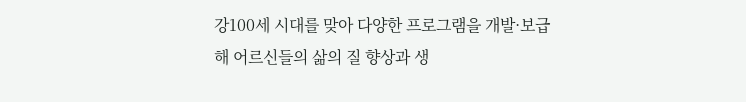강100세 시대를 맞아 다양한 프로그램을 개발·보급해 어르신들의 삶의 질 향상과 생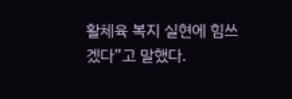활체육 복지 실현에 힘쓰겠다”고 말했다.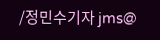/정민수기자 jms@